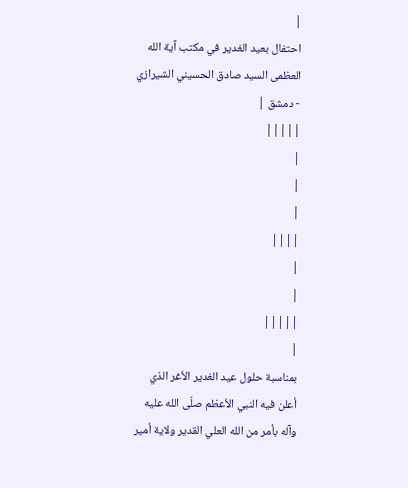|
احتفال بعيد الغدير في مكتب آية الله العظمى السيد صادق الحسيني الشيرازي - دمشق |
|||||
|
|
|
||||
|
|
|||||
|
بمناسبة حلول عيد الغدير الأغر الذي أعلن فيه النبي الأعظم صلّى الله عليه وآله بأمر من الله العلي القدير ولاية أمير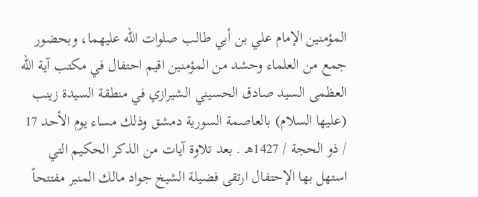المؤمنين الإمام علي بن أبي طالب صلوات الله عليهما، وبحضور جمع من العلماء وحشد من المؤمنين اقيم احتفال في مكتب آية الله العظمى السيد صادق الحسيني الشيرازي في منطقة السيدة زينب (عليها السلام) بالعاصمة السورية دمشق وذلك مساء يوم الأحد 17 / ذو الحجة / 1427هـ . بعد تلاوة آيات من الذكر الحكيم التي استهل بها الإحتفال ارتقى فضيلة الشيخ جواد مالك المنبر مفتتحاً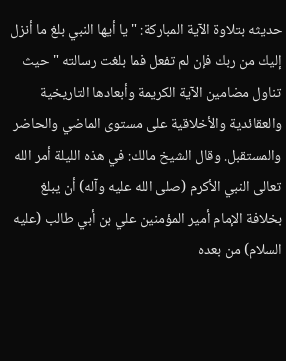حديثه بتلاوة الآية المباركة: " يا أيها النبي بلغ ما أنزل إليك من ربك فإن لم تفعل فما بلغت رسالته " حيث تناول مضامين الآية الكريمة وأبعادها التاريخية والعقائدية والأخلاقية على مستوى الماضي والحاضر والمستقبل. وقال الشيخ مالك: في هذه الليلة أمر الله تعالى النبي الأكرم (صلى الله عليه وآله) أن يبلغ بخلافة الإمام أمير المؤمنين علي بن أبي طالب (عليه السلام) من بعده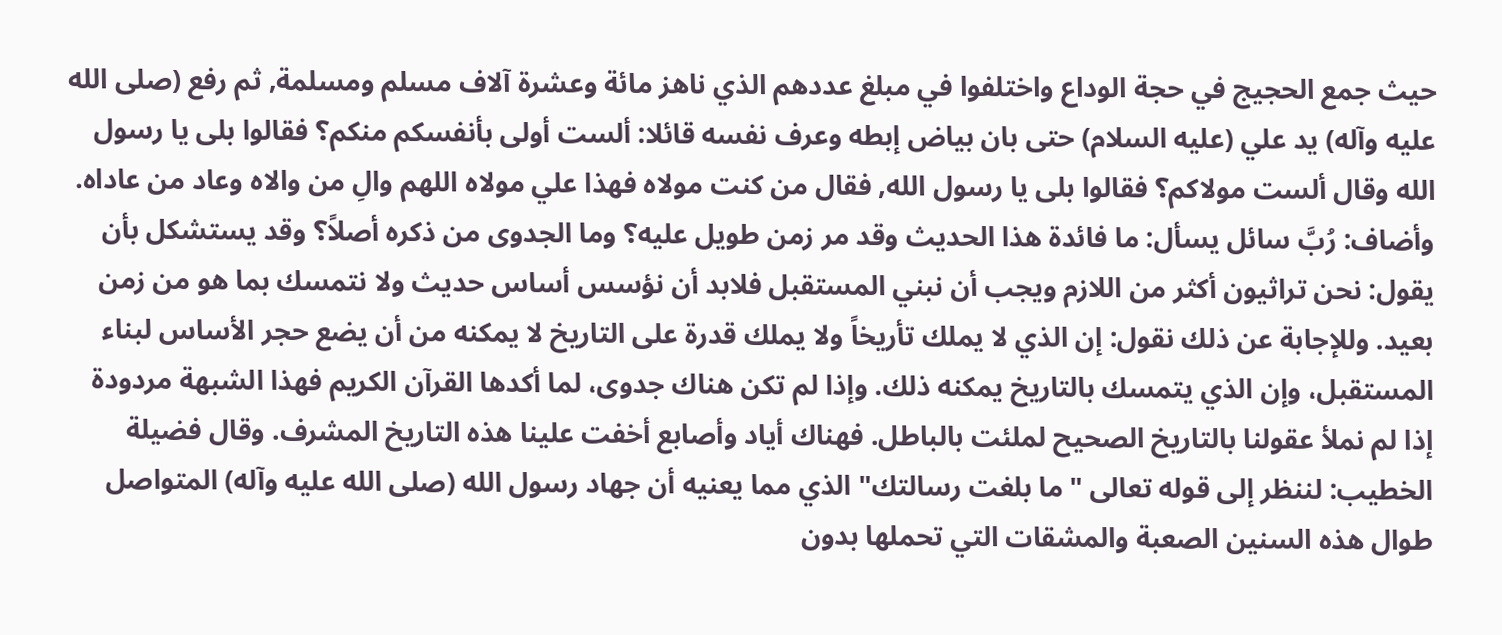حيث جمع الحجيج في حجة الوداع واختلفوا في مبلغ عددهم الذي ناهز مائة وعشرة آلاف مسلم ومسلمة, ثم رفع (صلى الله عليه وآله) يد علي (عليه السلام) حتى بان بياض إبطه وعرف نفسه قائلا: ألست أولى بأنفسكم منكم؟ فقالوا بلى يا رسول الله وقال ألست مولاكم؟ فقالوا بلى يا رسول الله, فقال من كنت مولاه فهذا علي مولاه اللهم والِ من والاه وعاد من عاداه. وأضاف: رُبَّ سائل يسأل: ما فائدة هذا الحديث وقد مر زمن طويل عليه؟ وما الجدوى من ذكره أصلاً؟ وقد يستشكل بأن يقول: نحن تراثيون أكثر من اللازم ويجب أن نبني المستقبل فلابد أن نؤسس أساس حديث ولا نتمسك بما هو من زمن بعيد. وللإجابة عن ذلك نقول: إن الذي لا يملك تأريخاً ولا يملك قدرة على التاريخ لا يمكنه من أن يضع حجر الأساس لبناء المستقبل، وإن الذي يتمسك بالتاريخ يمكنه ذلك. وإذا لم تكن هناك جدوى، لما أكدها القرآن الكريم فهذا الشبهة مردودة إذا لم نملأ عقولنا بالتاريخ الصحيح لملئت بالباطل. فهناك أياد وأصابع أخفت علينا هذه التاريخ المشرف. وقال فضيلة الخطيب: لننظر إلى قوله تعالى "ما بلغت رسالتك" الذي مما يعنيه أن جهاد رسول الله (صلى الله عليه وآله) المتواصل طوال هذه السنين الصعبة والمشقات التي تحملها بدون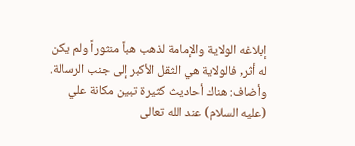إبلاغه الولاية والإمامة لذهب هباً منثوراً ولم يكن له أثر, فالولاية هي الثقل الأكبر إلى جنب الرسالة. وأضاف: هناك أحاديث كثيرة تبين مكانة علي (عليه السلام) عند الله تعالى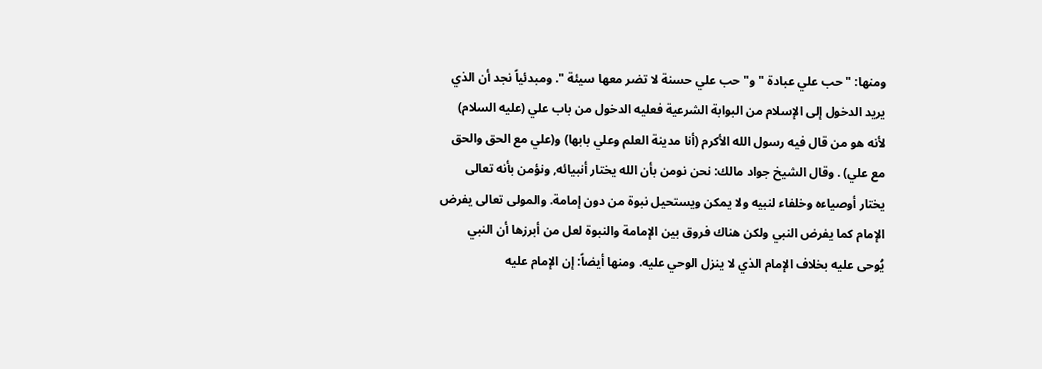ومنها: " حب علي عبادة " و" حب علي حسنة لا تضر معها سيئة ". ومبدئياً نجد أن الذي يريد الدخول إلى الإسلام من البوابة الشرعية فعليه الدخول من باب علي (عليه السلام) لأنه هو من قال فيه رسول الله الأكرم (أنا مدينة العلم وعلي بابها) و(علي مع الحق والحق مع علي) . وقال الشيخ جواد مالك: نحن نومن بأن الله يختار أنبيائه, ونؤمن بأنه تعالى يختار أوصياءه وخلفاء لنبيه ولا يمكن ويستحيل نبوة من دون إمامة. والمولى تعالى يفرض الإمام كما يفرض النبي ولكن هناك فروق بين الإمامة والنبوة لعل من أبرزها أن النبي يُوحى عليه بخلاف الإمام الذي لا ينزل الوحي عليه. ومنها أيضاً: إن الإمام عليه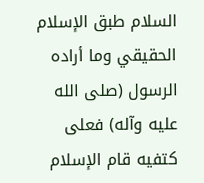السلام طبق الإسلام الحقيقي وما أراده الرسول (صلى الله عليه وآله) فعلى كتفيه قام الإسلام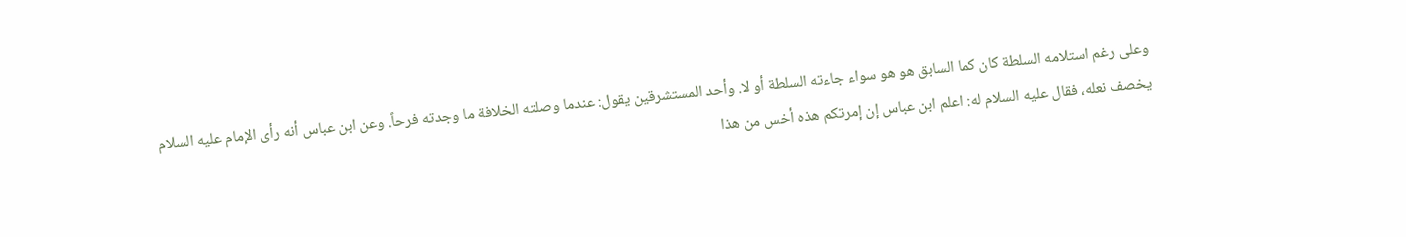وعلى رغم استلامه السلطة كان كما السابق هو هو سواء جاءته السلطة أو لا. وأحد المستشرقين يقول: عندما وصلته الخلافة ما وجدته فرحاً. وعن ابن عباس أنه رأى الإمام عليه السلام يخصف نعله، فقال عليه السلام له: اعلم ابن عباس إن إمرتكم هذه أخس من هذا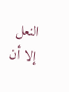النعل إلا أن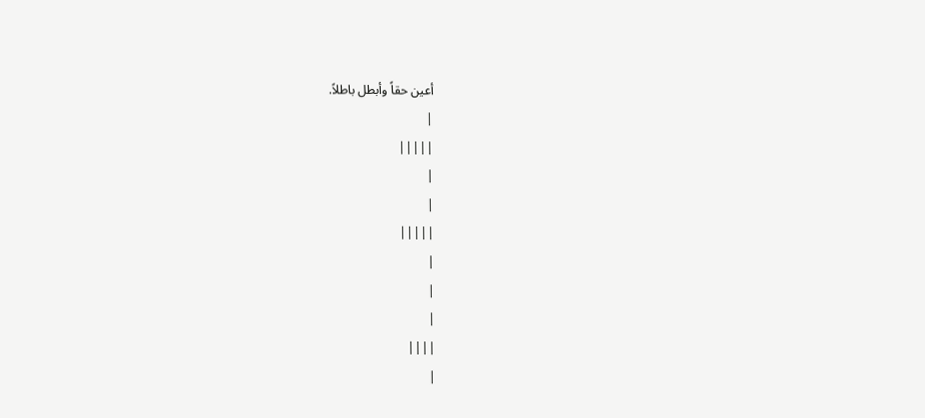أعين حقاً وأبطل باطلاً.
|
|||||
|
|
|||||
|
|
|
||||
|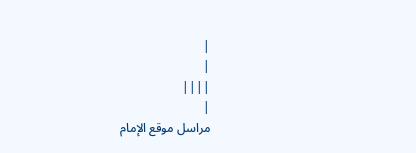|
|
||||
|
مراسل موقع الإمام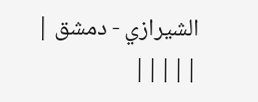الشيرازي - دمشق |
|||||